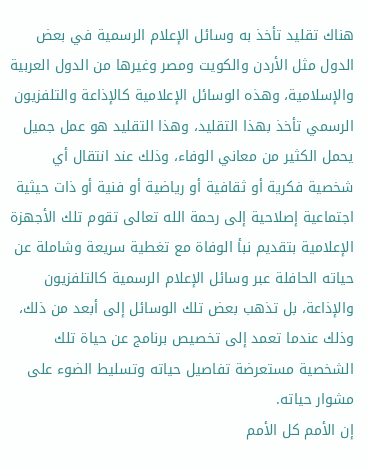هناك تقليد تأخذ به وسائل الإعلام الرسمية في بعض الدول مثل الأردن والكويت ومصر وغيرها من الدول العربية والإسلامية، وهذه الوسائل الإعلامية كالإذاعة والتلفزيون الرسمي تأخذ بهذا التقليد، وهذا التقليد هو عمل جميل يحمل الكثير من معاني الوفاء، وذلك عند انتقال أي شخصية فكرية أو ثقافية أو رياضية أو فنية أو ذات حيثية اجتماعية إصلاحية إلى رحمة الله تعالى تقوم تلك الأجهزة الإعلامية بتقديم نبأ الوفاة مع تغطية سريعة وشاملة عن حياته الحافلة عبر وسائل الإعلام الرسمية كالتلفزيون والإذاعة، بل تذهب بعض تلك الوسائل إلى أبعد من ذلك، وذلك عندما تعمد إلى تخصيص برنامج عن حياة تلك الشخصية مستعرضة تفاصيل حياته وتسليط الضوء على مشوار حياته.
إن الأمم كل الأمم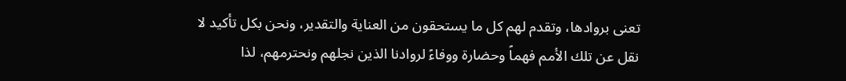تعنى بروادها، وتقدم لهم كل ما يستحقون من العناية والتقدير، ونحن بكل تأكيد لا نقل عن تلك الأمم فهماً وحضارة ووفاءً لروادنا الذين نجلهم ونحترمهم، لذا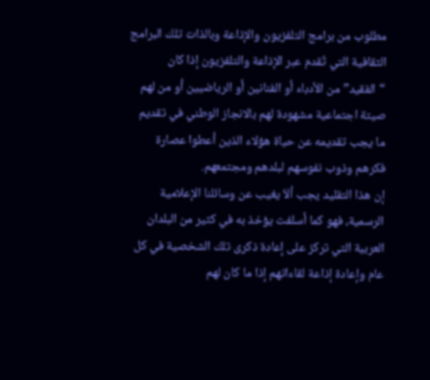مطلوب من برامج التلفزيون والإذاعة وبالذات تلك البرامج الثقافية التي تُقدم عبر الإذاعة والتلفزيون إذا كان “الفقيد” من الأدباء أو الفنانين أو الرياضيين أو من لهم صيتة اجتماعية مشهودة لهم بالانجاز الوطني في تقديم ما يجب تقديمه عن حياة هؤلاء الذين أعطوا عصارة فكرهم وذوب نفوسهم لبلدهم ومجتمعهم.
إن هذا التقليد يجب ألاّ يغيب عن وسائلنا الإعلامية الرسمية، فهو كما أسلفت يؤخذ به في كثير من البلدان العربية التي تركز على إعادة ذكرى تلك الشخصية في كل عام وإعادة إذاعة لقاءاتهم إذا ما كان لهم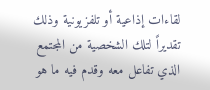لقاءات إذاعية أو تلفزيونية وذلك تقديراً لتلك الشخصية من المجتمع الذي تفاعل معه وقدم فيه ما هو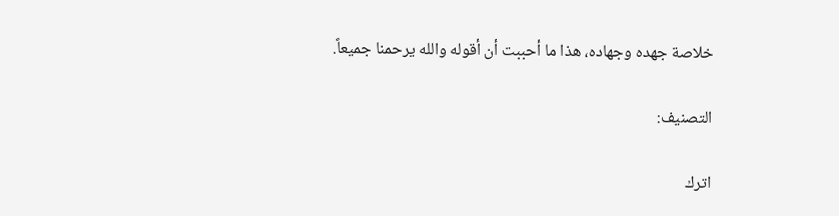خلاصة جهده وجهاده، هذا ما أحببت أن أقوله والله يرحمنا جميعاً.

التصنيف:

اترك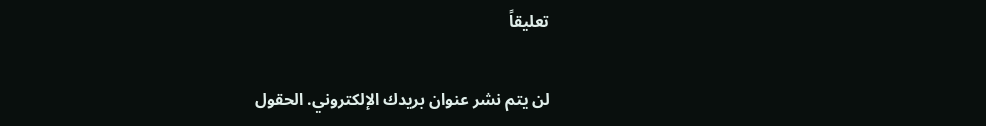تعليقاً

لن يتم نشر عنوان بريدك الإلكتروني. الحقول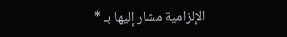الإلزامية مشار إليها بـ *